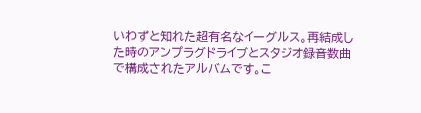いわずと知れた超有名なイーグルス。再結成した時のアンプラグドライブとスタジオ録音数曲で構成されたアルバムです。こ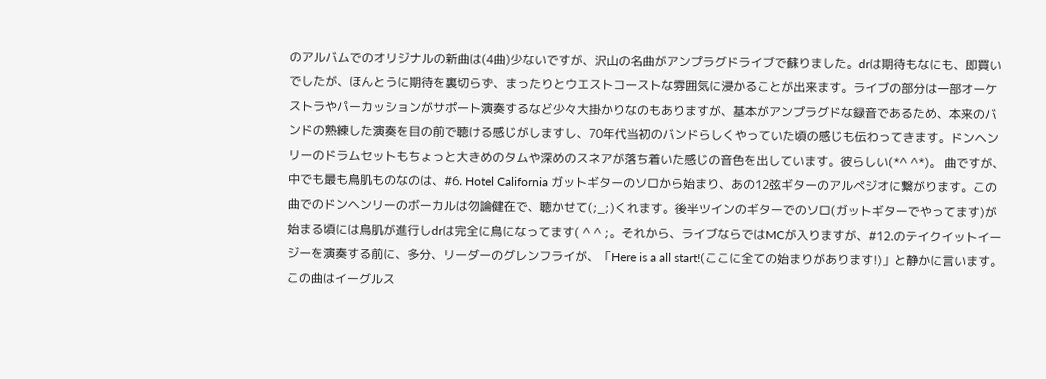のアルバムでのオリジナルの新曲は(4曲)少ないですが、沢山の名曲がアンプラグドライブで蘇りました。drは期待もなにも、即買いでしたが、ほんとうに期待を裏切らず、まったりとウエストコーストな雰囲気に浸かることが出来ます。ライブの部分は一部オーケストラやパーカッションがサポート演奏するなど少々大掛かりなのもありますが、基本がアンプラグドな録音であるため、本来のバンドの熟練した演奏を目の前で聴ける感じがしますし、70年代当初のバンドらしくやっていた頃の感じも伝わってきます。ドンヘンリーのドラムセットもちょっと大きめのタムや深めのスネアが落ち着いた感じの音色を出しています。彼らしい(*^ ^*)。 曲ですが、中でも最も鳥肌ものなのは、#6. Hotel California ガットギターのソロから始まり、あの12弦ギターのアルペジオに繋がります。この曲でのドンヘンリーのボーカルは勿論健在で、聴かせて(;_;)くれます。後半ツインのギターでのソロ(ガットギターでやってます)が始まる頃には鳥肌が進行しdrは完全に鳥になってます( ^ ^ ;。それから、ライブならではMCが入りますが、#12.のテイクイットイージーを演奏する前に、多分、リーダーのグレンフライが、「Here is a all start!(ここに全ての始まりがあります!)」と静かに言います。この曲はイーグルス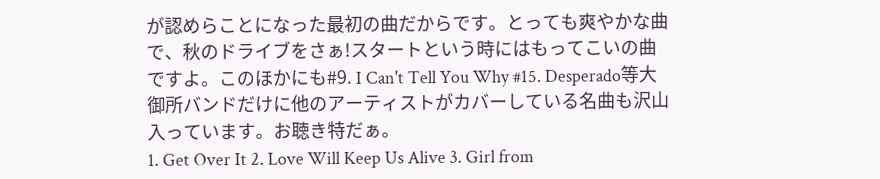が認めらことになった最初の曲だからです。とっても爽やかな曲で、秋のドライブをさぁ!スタートという時にはもってこいの曲ですよ。このほかにも#9. I Can't Tell You Why #15. Desperado等大御所バンドだけに他のアーティストがカバーしている名曲も沢山入っています。お聴き特だぁ。
1. Get Over It 2. Love Will Keep Us Alive 3. Girl from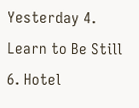Yesterday 4. Learn to Be Still
6. Hotel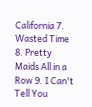California 7. Wasted Time 8. Pretty Maids All in a Row 9. I Can't Tell You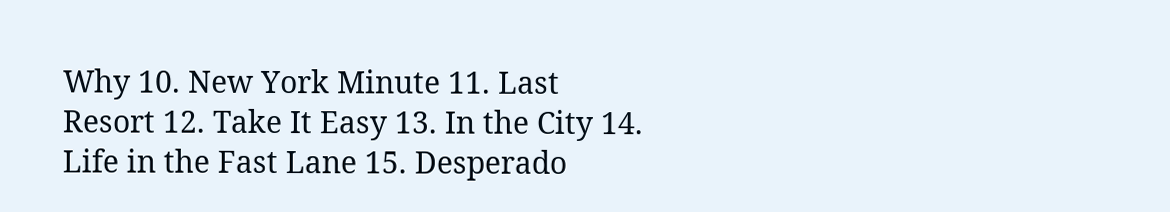Why 10. New York Minute 11. Last Resort 12. Take It Easy 13. In the City 14. Life in the Fast Lane 15. Desperado